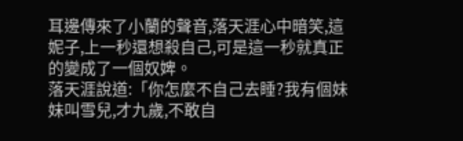耳邊傳來了小蘭的聲音,落天涯心中暗笑,這妮子,上一秒還想殺自己,可是這一秒就真正的變成了一個奴婢。
落天涯說道:「你怎麼不自己去睡?我有個妹妹叫雪兒,才九歲,不敢自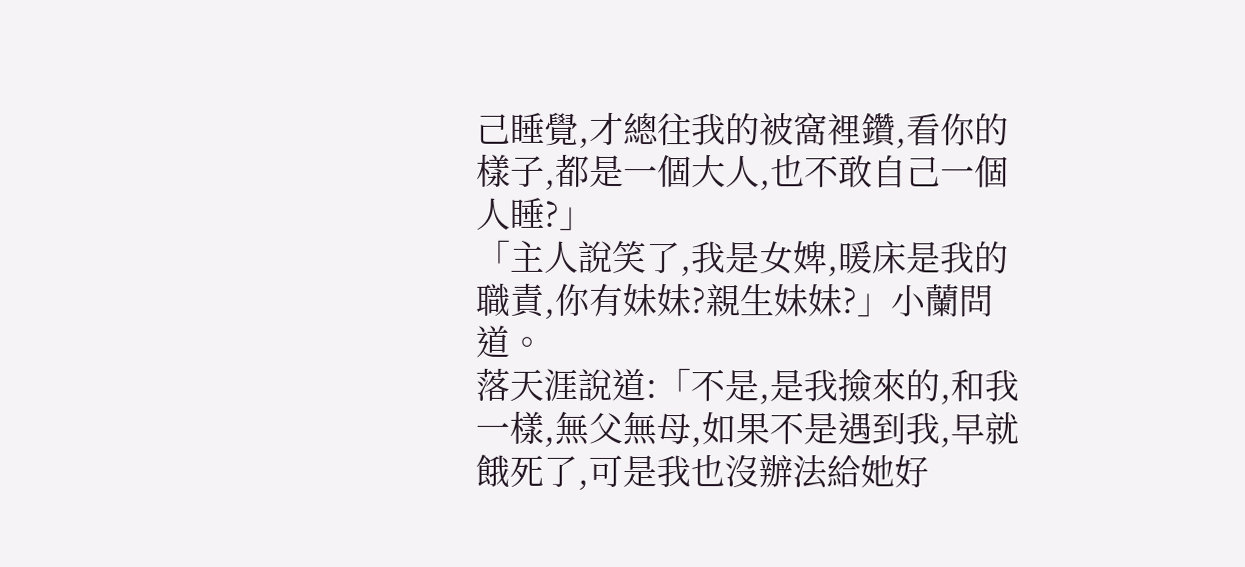己睡覺,才總往我的被窩裡鑽,看你的樣子,都是一個大人,也不敢自己一個人睡?」
「主人說笑了,我是女婢,暖床是我的職責,你有妹妹?親生妹妹?」小蘭問道。
落天涯說道:「不是,是我撿來的,和我一樣,無父無母,如果不是遇到我,早就餓死了,可是我也沒辦法給她好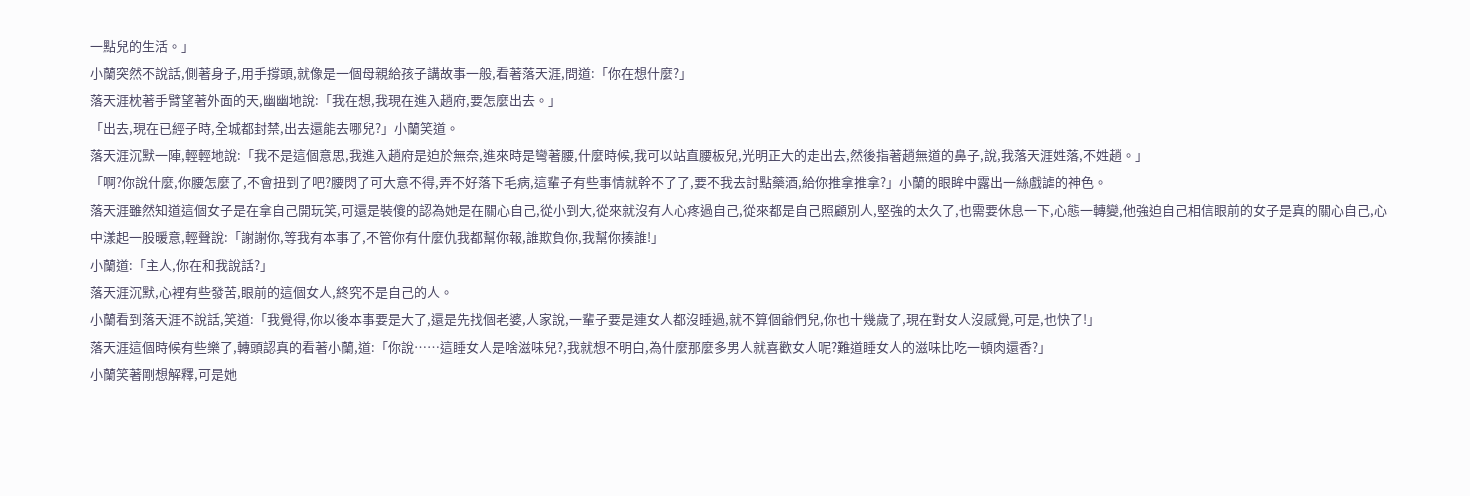一點兒的生活。」
小蘭突然不說話,側著身子,用手撐頭,就像是一個母親給孩子講故事一般,看著落天涯,問道:「你在想什麼?」
落天涯枕著手臂望著外面的天,幽幽地說:「我在想,我現在進入趙府,要怎麼出去。」
「出去,現在已經子時,全城都封禁,出去還能去哪兒?」小蘭笑道。
落天涯沉默一陣,輕輕地說:「我不是這個意思,我進入趙府是迫於無奈,進來時是彎著腰,什麼時候,我可以站直腰板兒,光明正大的走出去,然後指著趙無道的鼻子,說,我落天涯姓落,不姓趙。」
「啊?你說什麼,你腰怎麼了,不會扭到了吧?腰閃了可大意不得,弄不好落下毛病,這輩子有些事情就幹不了了,要不我去討點藥酒,給你推拿推拿?」小蘭的眼眸中露出一絲戲謔的神色。
落天涯雖然知道這個女子是在拿自己開玩笑,可還是裝傻的認為她是在關心自己,從小到大,從來就沒有人心疼過自己,從來都是自己照顧別人,堅強的太久了,也需要休息一下,心態一轉變,他強迫自己相信眼前的女子是真的關心自己,心中漾起一股暖意,輕聲說:「謝謝你,等我有本事了,不管你有什麼仇我都幫你報,誰欺負你,我幫你揍誰!」
小蘭道:「主人,你在和我說話?」
落天涯沉默,心裡有些發苦,眼前的這個女人,終究不是自己的人。
小蘭看到落天涯不說話,笑道:「我覺得,你以後本事要是大了,還是先找個老婆,人家說,一輩子要是連女人都沒睡過,就不算個爺們兒,你也十幾歲了,現在對女人沒感覺,可是,也快了!」
落天涯這個時候有些樂了,轉頭認真的看著小蘭,道:「你說……這睡女人是啥滋味兒?,我就想不明白,為什麼那麼多男人就喜歡女人呢?難道睡女人的滋味比吃一頓肉還香?」
小蘭笑著剛想解釋,可是她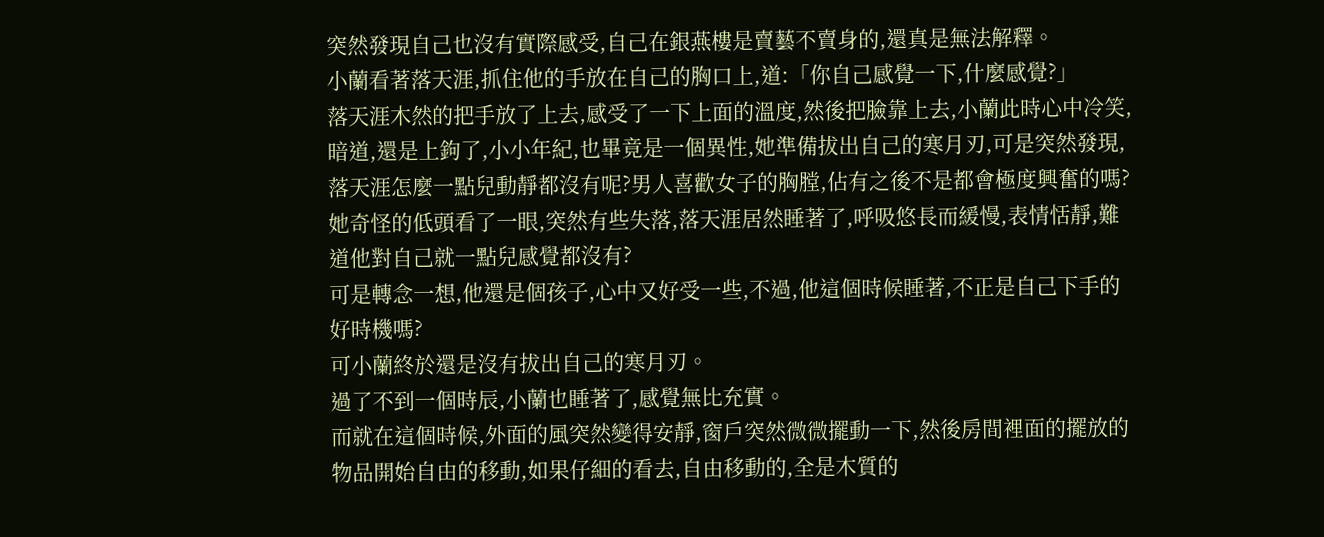突然發現自己也沒有實際感受,自己在銀燕樓是賣藝不賣身的,還真是無法解釋。
小蘭看著落天涯,抓住他的手放在自己的胸口上,道:「你自己感覺一下,什麼感覺?」
落天涯木然的把手放了上去,感受了一下上面的溫度,然後把臉靠上去,小蘭此時心中冷笑,暗道,還是上鉤了,小小年紀,也畢竟是一個異性,她準備拔出自己的寒月刃,可是突然發現,落天涯怎麼一點兒動靜都沒有呢?男人喜歡女子的胸膛,佔有之後不是都會極度興奮的嗎?
她奇怪的低頭看了一眼,突然有些失落,落天涯居然睡著了,呼吸悠長而緩慢,表情恬靜,難道他對自己就一點兒感覺都沒有?
可是轉念一想,他還是個孩子,心中又好受一些,不過,他這個時候睡著,不正是自己下手的好時機嗎?
可小蘭終於還是沒有拔出自己的寒月刃。
過了不到一個時辰,小蘭也睡著了,感覺無比充實。
而就在這個時候,外面的風突然變得安靜,窗戶突然微微擺動一下,然後房間裡面的擺放的物品開始自由的移動,如果仔細的看去,自由移動的,全是木質的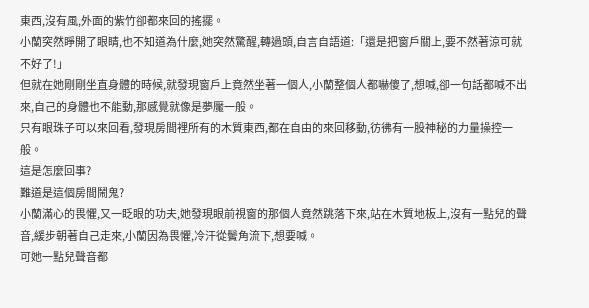東西,沒有風,外面的紫竹卻都來回的搖擺。
小蘭突然睜開了眼睛,也不知道為什麼,她突然驚醒,轉過頭,自言自語道:「還是把窗戶關上,要不然著涼可就不好了!」
但就在她剛剛坐直身體的時候,就發現窗戶上竟然坐著一個人,小蘭整個人都嚇傻了,想喊,卻一句話都喊不出來,自己的身體也不能動,那感覺就像是夢魘一般。
只有眼珠子可以來回看,發現房間裡所有的木質東西,都在自由的來回移動,彷彿有一股神秘的力量操控一般。
這是怎麼回事?
難道是這個房間鬧鬼?
小蘭滿心的畏懼,又一眨眼的功夫,她發現眼前視窗的那個人竟然跳落下來,站在木質地板上,沒有一點兒的聲音,緩步朝著自己走來,小蘭因為畏懼,冷汗從鬢角流下,想要喊。
可她一點兒聲音都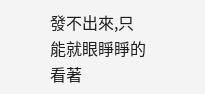發不出來,只能就眼睜睜的看著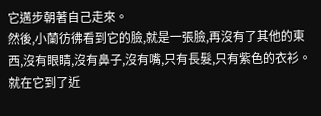它邁步朝著自己走來。
然後,小蘭彷彿看到它的臉,就是一張臉,再沒有了其他的東西,沒有眼睛,沒有鼻子,沒有嘴,只有長髮,只有紫色的衣衫。
就在它到了近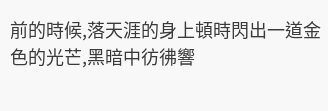前的時候,落天涯的身上頓時閃出一道金色的光芒,黑暗中彷彿響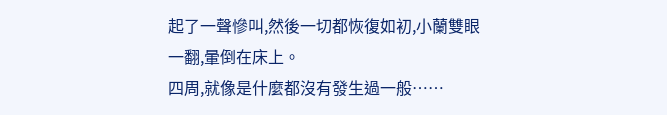起了一聲慘叫,然後一切都恢復如初,小蘭雙眼一翻,暈倒在床上。
四周,就像是什麼都沒有發生過一般……